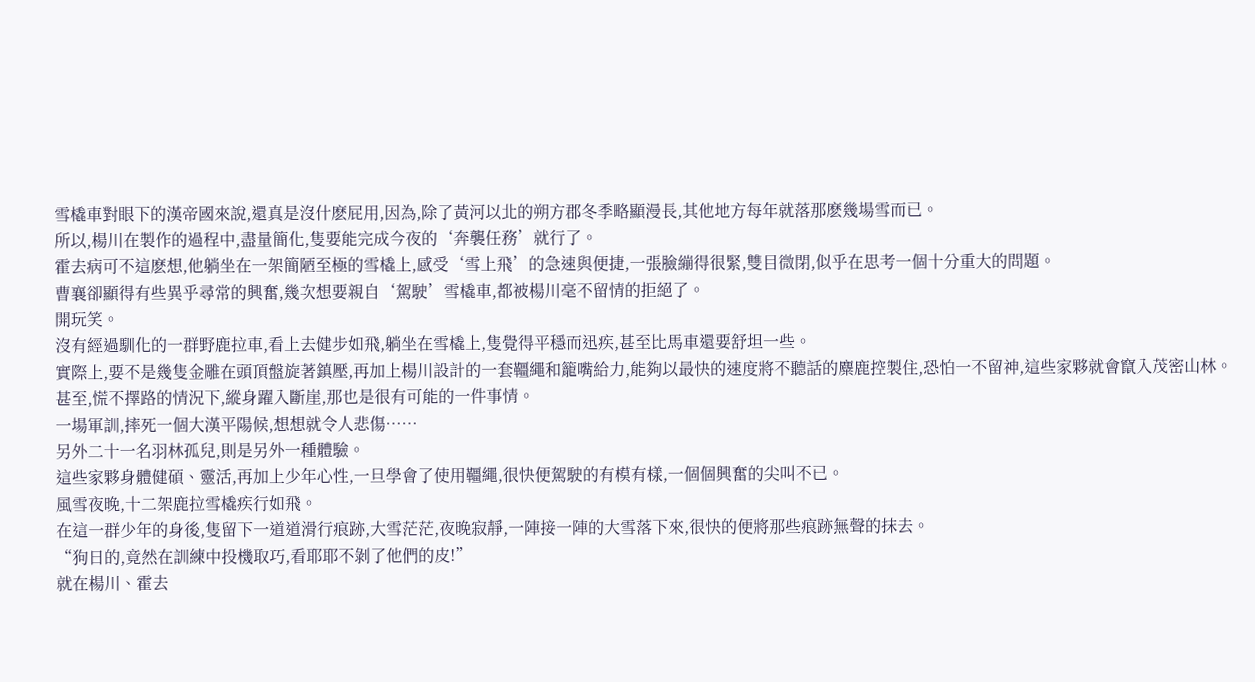雪橇車對眼下的漢帝國來說,還真是沒什麽屁用,因為,除了黃河以北的朔方郡冬季略顯漫長,其他地方每年就落那麽幾場雪而已。
所以,楊川在製作的過程中,盡量簡化,隻要能完成今夜的‘奔襲任務’就行了。
霍去病可不這麽想,他躺坐在一架簡陋至極的雪橇上,感受‘雪上飛’的急速與便捷,一張臉繃得很緊,雙目微閉,似乎在思考一個十分重大的問題。
曹襄卻顯得有些異乎尋常的興奮,幾次想要親自‘駕駛’雪橇車,都被楊川毫不留情的拒絕了。
開玩笑。
沒有經過馴化的一群野鹿拉車,看上去健步如飛,躺坐在雪橇上,隻覺得平穩而迅疾,甚至比馬車還要舒坦一些。
實際上,要不是幾隻金雕在頭頂盤旋著鎮壓,再加上楊川設計的一套韁繩和籠嘴給力,能夠以最快的速度將不聽話的麋鹿控製住,恐怕一不留神,這些家夥就會竄入茂密山林。
甚至,慌不擇路的情況下,縱身躍入斷崖,那也是很有可能的一件事情。
一場軍訓,摔死一個大漢平陽候,想想就令人悲傷……
另外二十一名羽林孤兒,則是另外一種體驗。
這些家夥身體健碩、靈活,再加上少年心性,一旦學會了使用韁繩,很快便駕駛的有模有樣,一個個興奮的尖叫不已。
風雪夜晚,十二架鹿拉雪橇疾行如飛。
在這一群少年的身後,隻留下一道道滑行痕跡,大雪茫茫,夜晚寂靜,一陣接一陣的大雪落下來,很快的便將那些痕跡無聲的抹去。
“狗日的,竟然在訓練中投機取巧,看耶耶不剝了他們的皮!”
就在楊川、霍去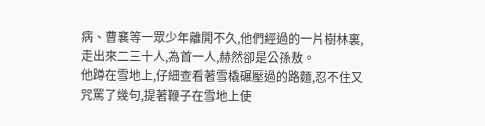病、曹襄等一眾少年離開不久,他們經過的一片樹林裏,走出來二三十人,為首一人,赫然卻是公孫敖。
他蹲在雪地上,仔細查看著雪橇碾壓過的路麵,忍不住又咒罵了幾句,提著鞭子在雪地上使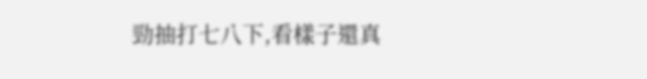勁抽打七八下,看樣子還真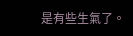是有些生氣了。